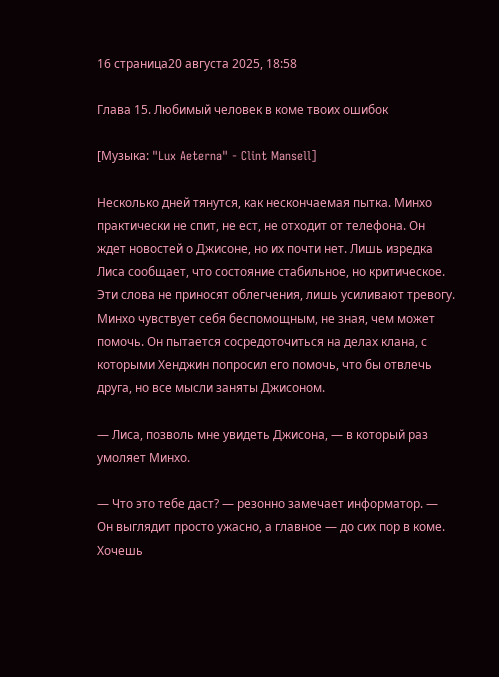16 страница20 августа 2025, 18:58

Глава 15. Любимый человек в коме твоих ошибок

[Музыка: "Lux Aeterna" - Clint Mansell]

Несколько дней тянутся, как нескончаемая пытка. Минхо практически не спит, не ест, не отходит от телефона. Он ждет новостей о Джисоне, но их почти нет. Лишь изредка Лиса сообщает, что состояние стабильное, но критическое. Эти слова не приносят облегчения, лишь усиливают тревогу. Минхо чувствует себя беспомощным, не зная, чем может помочь. Он пытается сосредоточиться на делах клана, с которыми Хенджин попросил его помочь, что бы отвлечь друга, но все мысли заняты Джисоном.

— Лиса, позволь мне увидеть Джисона, — в который раз умоляет Минхо.

— Что это тебе даст? — резонно замечает информатор. — Он выглядит просто ужасно, а главное — до сих пор в коме. Хочешь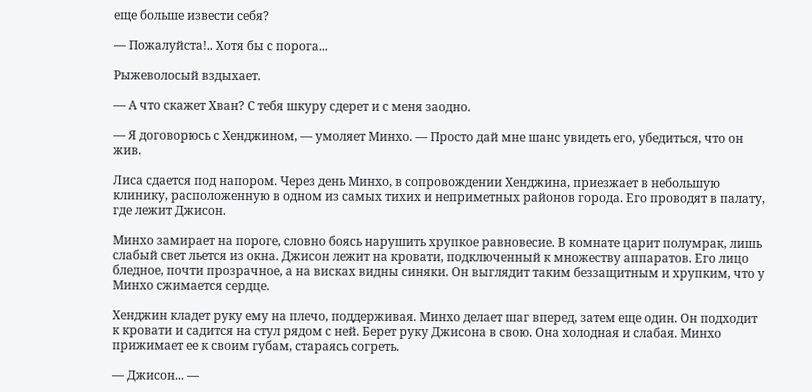еще больше извести себя?

— Пожалуйста!.. Хотя бы с порога...

Рыжеволосый вздыхает.

— А что скажет Хван? С тебя шкуру сдерет и с меня заодно.

— Я договорюсь с Хенджином, — умоляет Минхо. — Просто дай мне шанс увидеть его, убедиться, что он жив.

Лиса сдается под напором. Через день Минхо, в сопровождении Хенджина, приезжает в небольшую клинику, расположенную в одном из самых тихих и неприметных районов города. Его проводят в палату, где лежит Джисон.

Минхо замирает на пороге, словно боясь нарушить хрупкое равновесие. В комнате царит полумрак, лишь слабый свет льется из окна. Джисон лежит на кровати, подключенный к множеству аппаратов. Его лицо бледное, почти прозрачное, а на висках видны синяки. Он выглядит таким беззащитным и хрупким, что у Минхо сжимается сердце.

Хенджин кладет руку ему на плечо, поддерживая. Минхо делает шаг вперед, затем еще один. Он подходит к кровати и садится на стул рядом с ней. Берет руку Джисона в свою. Она холодная и слабая. Минхо прижимает ее к своим губам, стараясь согреть.

— Джисон... —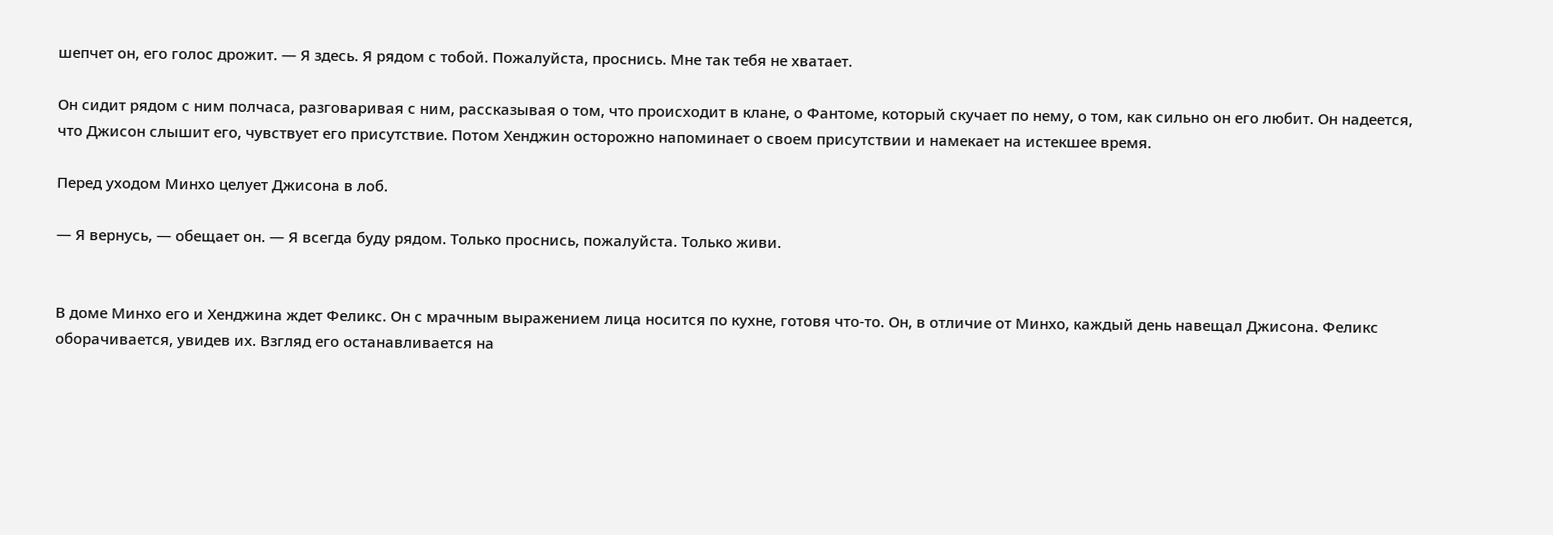шепчет он, его голос дрожит. — Я здесь. Я рядом с тобой. Пожалуйста, проснись. Мне так тебя не хватает.

Он сидит рядом с ним полчаса, разговаривая с ним, рассказывая о том, что происходит в клане, о Фантоме, который скучает по нему, о том, как сильно он его любит. Он надеется, что Джисон слышит его, чувствует его присутствие. Потом Хенджин осторожно напоминает о своем присутствии и намекает на истекшее время.

Перед уходом Минхо целует Джисона в лоб.

— Я вернусь, — обещает он. — Я всегда буду рядом. Только проснись, пожалуйста. Только живи.


В доме Минхо его и Хенджина ждет Феликс. Он с мрачным выражением лица носится по кухне, готовя что-то. Он, в отличие от Минхо, каждый день навещал Джисона. Феликс оборачивается, увидев их. Взгляд его останавливается на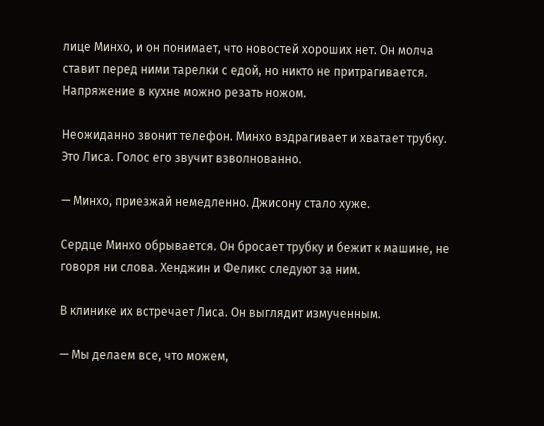лице Минхо, и он понимает, что новостей хороших нет. Он молча ставит перед ними тарелки с едой, но никто не притрагивается. Напряжение в кухне можно резать ножом.

Неожиданно звонит телефон. Минхо вздрагивает и хватает трубку. Это Лиса. Голос его звучит взволнованно.

— Минхо, приезжай немедленно. Джисону стало хуже.

Сердце Минхо обрывается. Он бросает трубку и бежит к машине, не говоря ни слова. Хенджин и Феликс следуют за ним.

В клинике их встречает Лиса. Он выглядит измученным.

— Мы делаем все, что можем,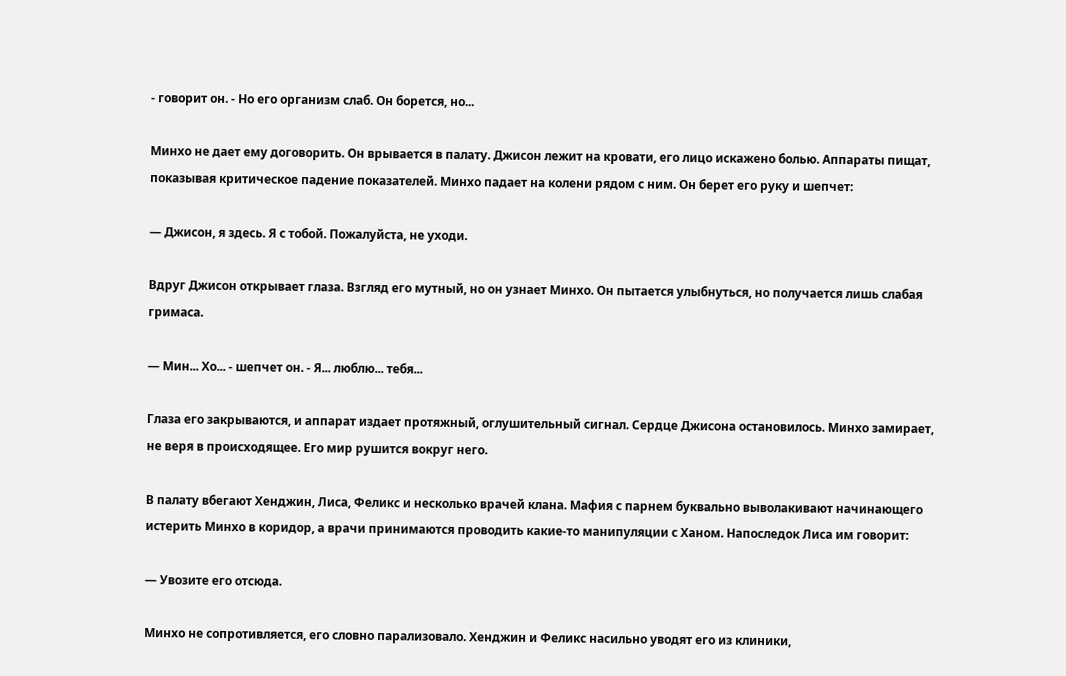- говорит он. - Но его организм слаб. Он борется, но...

Минхо не дает ему договорить. Он врывается в палату. Джисон лежит на кровати, его лицо искажено болью. Аппараты пищат, показывая критическое падение показателей. Минхо падает на колени рядом с ним. Он берет его руку и шепчет:

— Джисон, я здесь. Я с тобой. Пожалуйста, не уходи.

Вдруг Джисон открывает глаза. Взгляд его мутный, но он узнает Минхо. Он пытается улыбнуться, но получается лишь слабая гримаса.

— Мин... Хо... - шепчет он. - Я... люблю... тебя...

Глаза его закрываются, и аппарат издает протяжный, оглушительный сигнал. Сердце Джисона остановилось. Минхо замирает, не веря в происходящее. Его мир рушится вокруг него.

В палату вбегают Хенджин, Лиса, Феликс и несколько врачей клана. Мафия с парнем буквально выволакивают начинающего истерить Минхо в коридор, а врачи принимаются проводить какие-то манипуляции с Ханом. Напоследок Лиса им говорит:

— Увозите его отсюда.

Минхо не сопротивляется, его словно парализовало. Хенджин и Феликс насильно уводят его из клиники,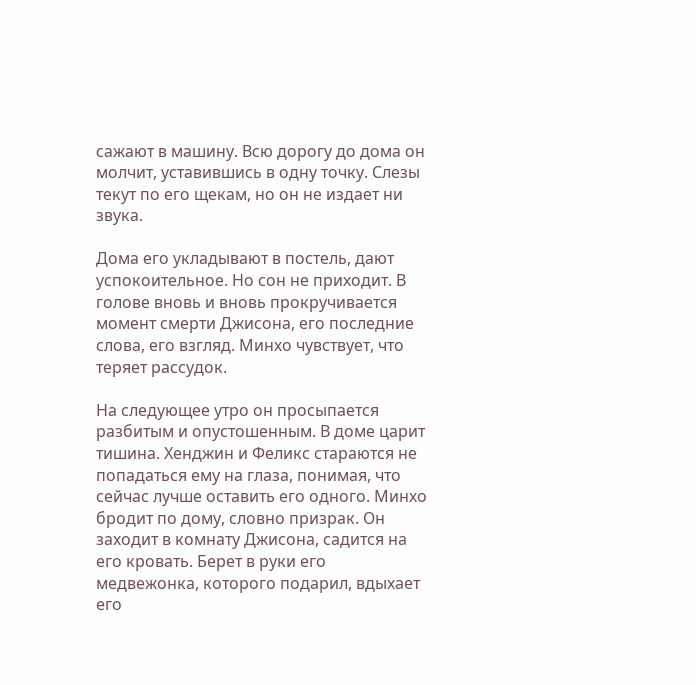сажают в машину. Всю дорогу до дома он молчит, уставившись в одну точку. Слезы текут по его щекам, но он не издает ни звука.

Дома его укладывают в постель, дают успокоительное. Но сон не приходит. В голове вновь и вновь прокручивается момент смерти Джисона, его последние слова, его взгляд. Минхо чувствует, что теряет рассудок.

На следующее утро он просыпается разбитым и опустошенным. В доме царит тишина. Хенджин и Феликс стараются не попадаться ему на глаза, понимая, что сейчас лучше оставить его одного. Минхо бродит по дому, словно призрак. Он заходит в комнату Джисона, садится на его кровать. Берет в руки его медвежонка, которого подарил, вдыхает его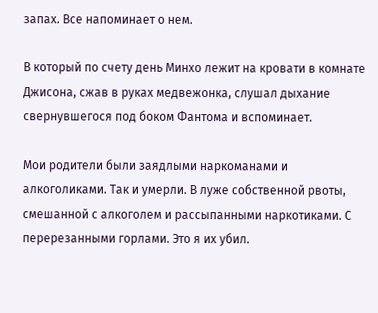запах. Все напоминает о нем.

В который по счету день Минхо лежит на кровати в комнате Джисона, сжав в руках медвежонка, слушал дыхание свернувшегося под боком Фантома и вспоминает.

Мои родители были заядлыми наркоманами и алкоголиками. Так и умерли. В луже собственной рвоты, смешанной с алкоголем и рассыпанными наркотиками. С перерезанными горлами. Это я их убил.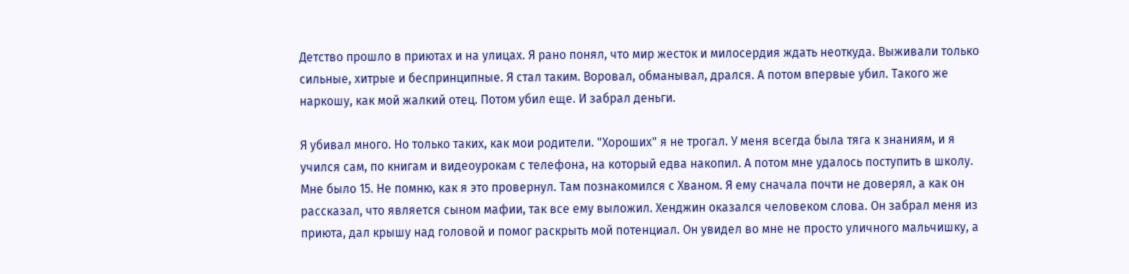Детство прошло в приютах и на улицах. Я рано понял, что мир жесток и милосердия ждать неоткуда. Выживали только сильные, хитрые и беспринципные. Я стал таким. Воровал, обманывал, дрался. А потом впервые убил. Такого же наркошу, как мой жалкий отец. Потом убил еще. И забрал деньги.

Я убивал много. Но только таких, как мои родители. "Хороших" я не трогал. У меня всегда была тяга к знаниям, и я учился сам, по книгам и видеоурокам с телефона, на который едва накопил. А потом мне удалось поступить в школу. Мне было 15. Не помню, как я это провернул. Там познакомился с Хваном. Я ему сначала почти не доверял, а как он рассказал, что является сыном мафии, так все ему выложил. Хенджин оказался человеком слова. Он забрал меня из приюта, дал крышу над головой и помог раскрыть мой потенциал. Он увидел во мне не просто уличного мальчишку, а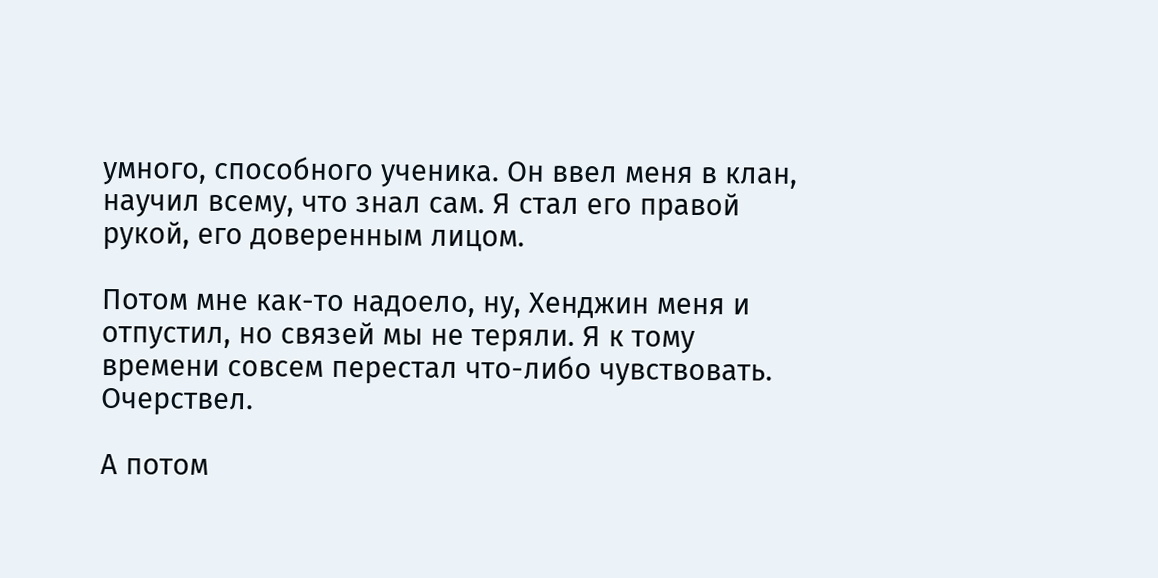умного, способного ученика. Он ввел меня в клан, научил всему, что знал сам. Я стал его правой рукой, его доверенным лицом.

Потом мне как-то надоело, ну, Хенджин меня и отпустил, но связей мы не теряли. Я к тому времени совсем перестал что-либо чувствовать. Очерствел.

А потом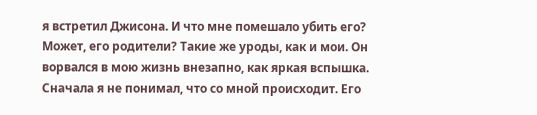я встретил Джисона. И что мне помешало убить его? Может, его родители? Такие же уроды, как и мои. Он ворвался в мою жизнь внезапно, как яркая вспышка. Сначала я не понимал, что со мной происходит. Его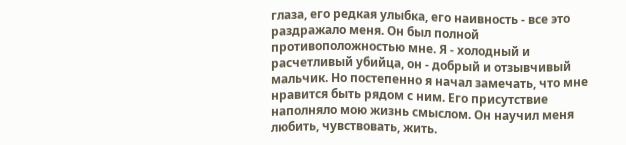глаза, его редкая улыбка, его наивность - все это раздражало меня. Он был полной противоположностью мне. Я - холодный и расчетливый убийца, он - добрый и отзывчивый мальчик. Но постепенно я начал замечать, что мне нравится быть рядом с ним. Его присутствие наполняло мою жизнь смыслом. Он научил меня любить, чувствовать, жить.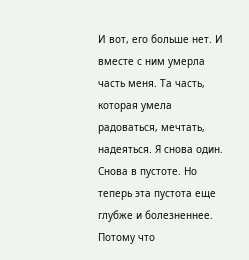И вот, его больше нет. И вместе с ним умерла часть меня. Та часть, которая умела радоваться, мечтать, надеяться. Я снова один. Снова в пустоте. Но теперь эта пустота еще глубже и болезненнее. Потому что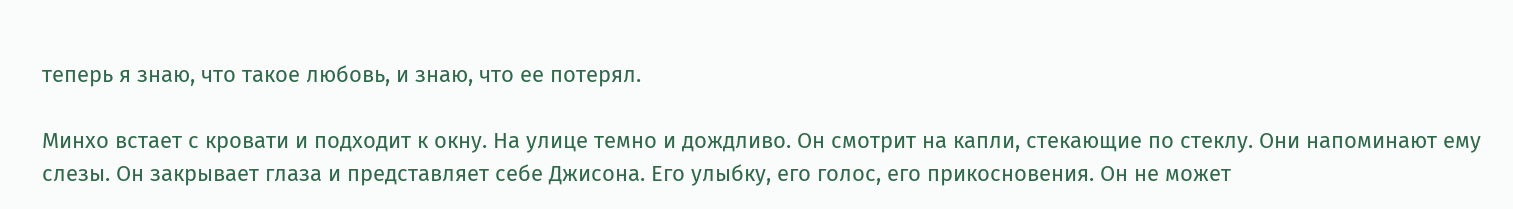теперь я знаю, что такое любовь, и знаю, что ее потерял.

Минхо встает с кровати и подходит к окну. На улице темно и дождливо. Он смотрит на капли, стекающие по стеклу. Они напоминают ему слезы. Он закрывает глаза и представляет себе Джисона. Его улыбку, его голос, его прикосновения. Он не может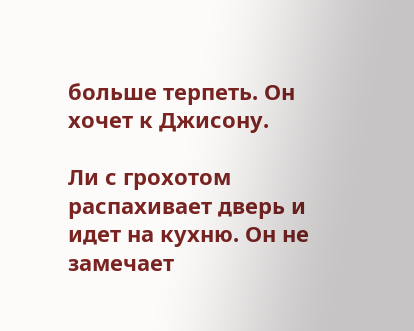больше терпеть. Он хочет к Джисону.

Ли с грохотом распахивает дверь и идет на кухню. Он не замечает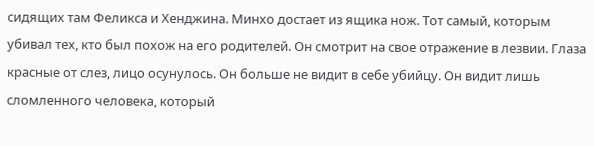сидящих там Феликса и Хенджина. Минхо достает из ящика нож. Тот самый, которым убивал тех, кто был похож на его родителей. Он смотрит на свое отражение в лезвии. Глаза красные от слез, лицо осунулось. Он больше не видит в себе убийцу. Он видит лишь сломленного человека, который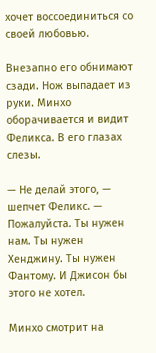хочет воссоединиться со своей любовью.

Внезапно его обнимают сзади. Нож выпадает из руки. Минхо оборачивается и видит Феликса. В его глазах слезы.

— Не делай этого, — шепчет Феликс. — Пожалуйста. Ты нужен нам. Ты нужен Хенджину. Ты нужен Фантому. И Джисон бы этого не хотел.

Минхо смотрит на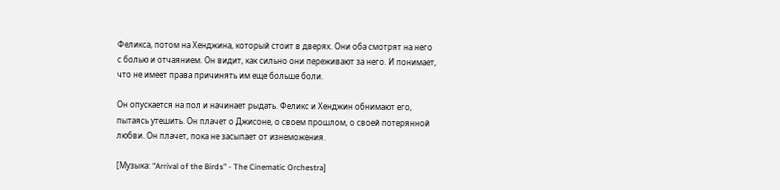Феликса, потом на Хенджина, который стоит в дверях. Они оба смотрят на него с болью и отчаянием. Он видит, как сильно они переживают за него. И понимает, что не имеет права причинять им еще больше боли.

Он опускается на пол и начинает рыдать. Феликс и Хенджин обнимают его, пытаясь утешить. Он плачет о Джисоне, о своем прошлом, о своей потерянной любви. Он плачет, пока не засыпает от изнеможения.

[Музыка: "Arrival of the Birds" - The Cinematic Orchestra]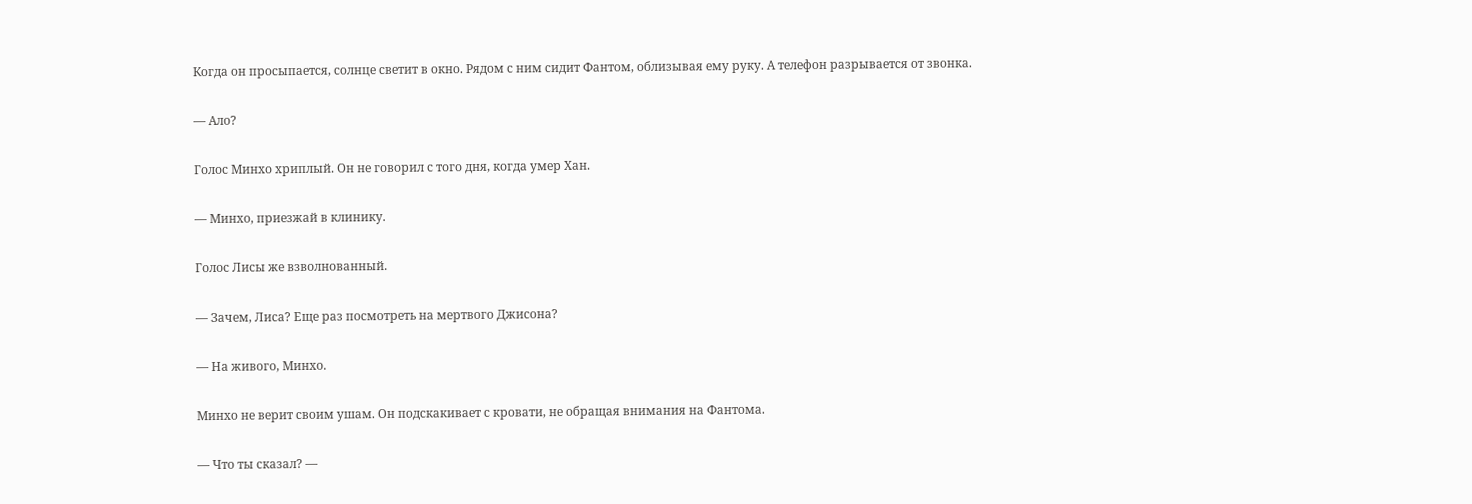Когда он просыпается, солнце светит в окно. Рядом с ним сидит Фантом, облизывая ему руку. А телефон разрывается от звонка.

— Ало?

Голос Минхо хриплый. Он не говорил с того дня, когда умер Хан.

— Минхо, приезжай в клинику.

Голос Лисы же взволнованный.

— Зачем, Лиса? Еще раз посмотреть на мертвого Джисона?

— На живого, Минхо.

Минхо не верит своим ушам. Он подскакивает с кровати, не обращая внимания на Фантома.

— Что ты сказал? —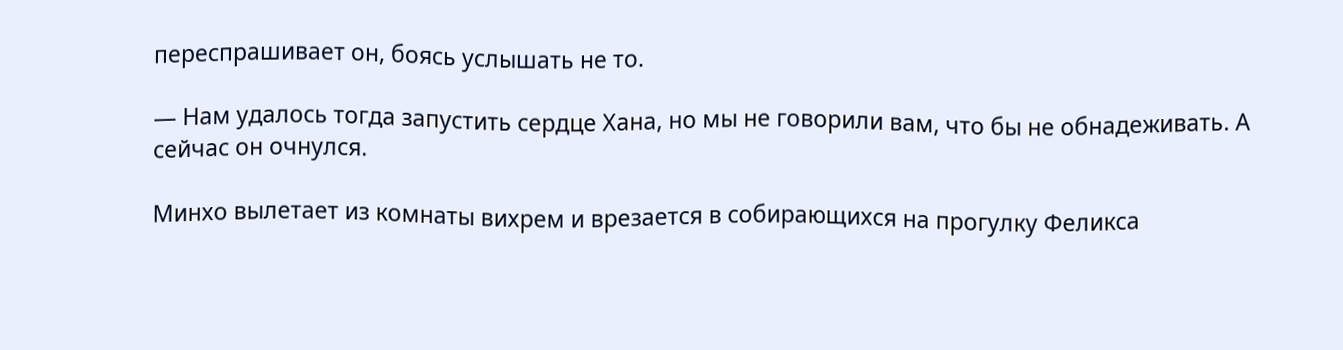переспрашивает он, боясь услышать не то.

— Нам удалось тогда запустить сердце Хана, но мы не говорили вам, что бы не обнадеживать. А сейчас он очнулся.

Минхо вылетает из комнаты вихрем и врезается в собирающихся на прогулку Феликса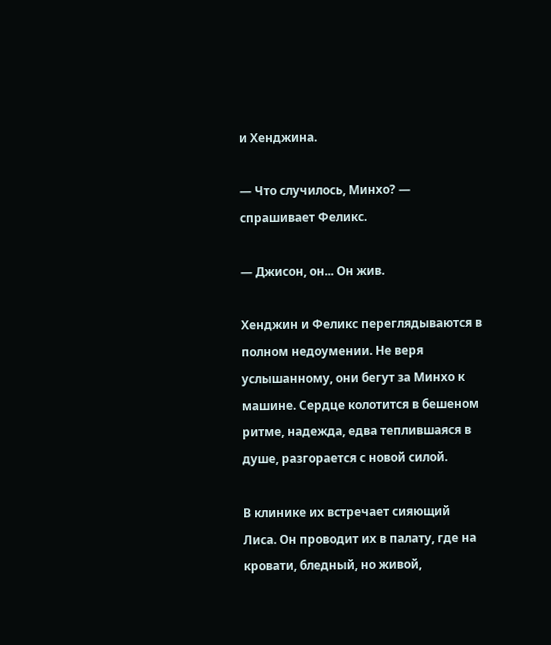и Хенджина.

— Что случилось, Минхо? — спрашивает Феликс.

— Джисон, он... Он жив.

Хенджин и Феликс переглядываются в полном недоумении. Не веря услышанному, они бегут за Минхо к машине. Сердце колотится в бешеном ритме, надежда, едва теплившаяся в душе, разгорается с новой силой.

В клинике их встречает сияющий Лиса. Он проводит их в палату, где на кровати, бледный, но живой,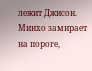лежит Джисон. Минхо замирает на пороге,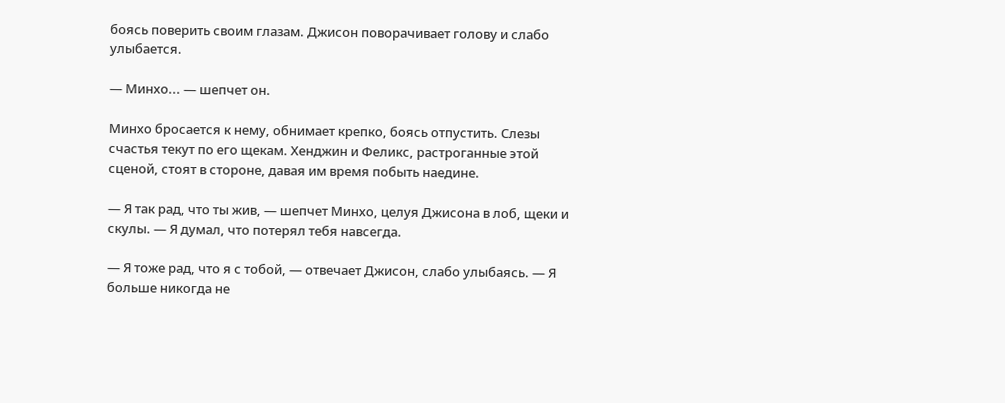боясь поверить своим глазам. Джисон поворачивает голову и слабо улыбается.

— Минхо... — шепчет он.

Минхо бросается к нему, обнимает крепко, боясь отпустить. Слезы счастья текут по его щекам. Хенджин и Феликс, растроганные этой сценой, стоят в стороне, давая им время побыть наедине.

— Я так рад, что ты жив, — шепчет Минхо, целуя Джисона в лоб, щеки и скулы. — Я думал, что потерял тебя навсегда.

— Я тоже рад, что я с тобой, — отвечает Джисон, слабо улыбаясь. — Я больше никогда не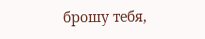брошу тебя,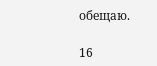обещаю.

16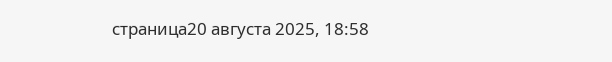страница20 августа 2025, 18:58